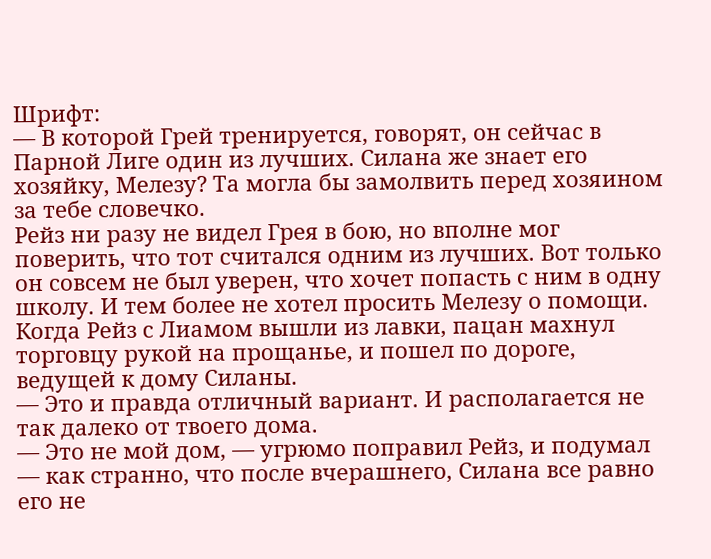Шрифт:
— В которой Грей тренируется, говорят, он сейчас в Парной Лиге один из лучших. Силана же знает его хозяйку, Мелезу? Та могла бы замолвить перед хозяином за тебе словечко.
Рейз ни разу не видел Грея в бою, но вполне мог поверить, что тот считался одним из лучших. Вот только он совсем не был уверен, что хочет попасть с ним в одну школу. И тем более не хотел просить Мелезу о помощи.
Когда Рейз с Лиамом вышли из лавки, пацан махнул торговцу рукой на прощанье, и пошел по дороге, ведущей к дому Силаны.
— Это и правда отличный вариант. И располагается не так далеко от твоего дома.
— Это не мой дом, — угрюмо поправил Рейз, и подумал — как странно, что после вчерашнего, Силана все равно его не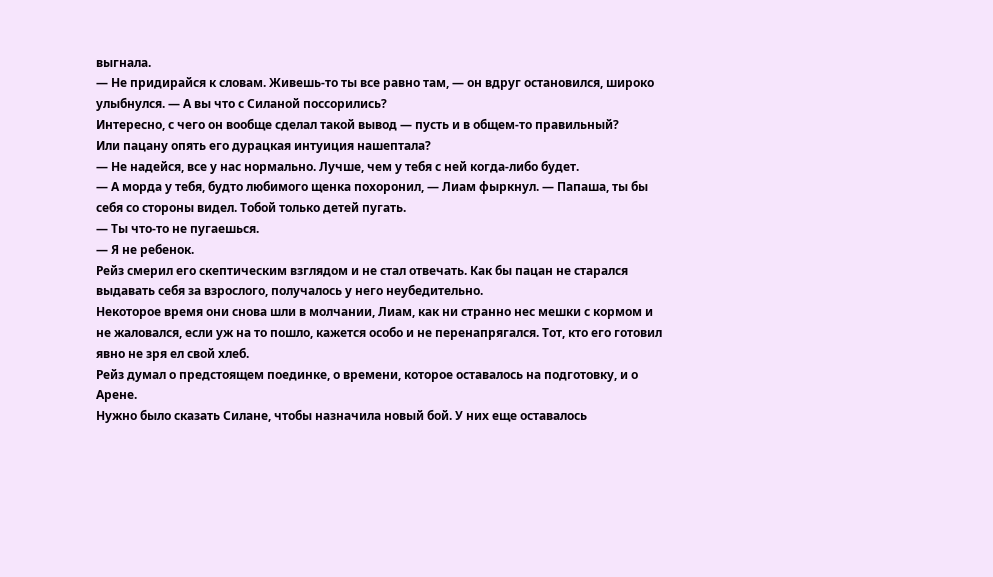выгнала.
— Не придирайся к словам. Живешь-то ты все равно там, — он вдруг остановился, широко улыбнулся. — А вы что с Силаной поссорились?
Интересно, с чего он вообще сделал такой вывод — пусть и в общем-то правильный?
Или пацану опять его дурацкая интуиция нашептала?
— Не надейся, все у нас нормально. Лучше, чем у тебя с ней когда-либо будет.
— А морда у тебя, будто любимого щенка похоронил, — Лиам фыркнул. — Папаша, ты бы себя со стороны видел. Тобой только детей пугать.
— Ты что-то не пугаешься.
— Я не ребенок.
Рейз смерил его скептическим взглядом и не стал отвечать. Как бы пацан не старался выдавать себя за взрослого, получалось у него неубедительно.
Некоторое время они снова шли в молчании, Лиам, как ни странно нес мешки с кормом и не жаловался, если уж на то пошло, кажется особо и не перенапрягался. Тот, кто его готовил явно не зря ел свой хлеб.
Рейз думал о предстоящем поединке, о времени, которое оставалось на подготовку, и о Арене.
Нужно было сказать Силане, чтобы назначила новый бой. У них еще оставалось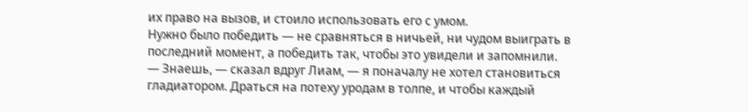их право на вызов, и стоило использовать его с умом.
Нужно было победить — не сравняться в ничьей, ни чудом выиграть в последний момент, а победить так, чтобы это увидели и запомнили.
— Знаешь, — сказал вдруг Лиам, — я поначалу не хотел становиться гладиатором. Драться на потеху уродам в толпе, и чтобы каждый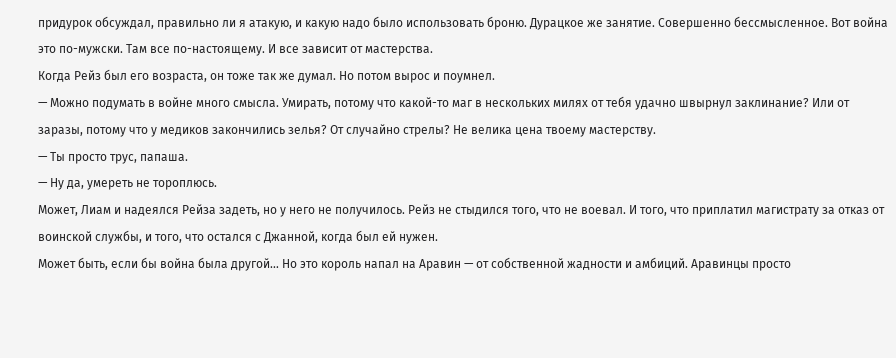придурок обсуждал, правильно ли я атакую, и какую надо было использовать броню. Дурацкое же занятие. Совершенно бессмысленное. Вот война это по-мужски. Там все по-настоящему. И все зависит от мастерства.
Когда Рейз был его возраста, он тоже так же думал. Но потом вырос и поумнел.
— Можно подумать в войне много смысла. Умирать, потому что какой-то маг в нескольких милях от тебя удачно швырнул заклинание? Или от заразы, потому что у медиков закончились зелья? От случайно стрелы? Не велика цена твоему мастерству.
— Ты просто трус, папаша.
— Ну да, умереть не тороплюсь.
Может, Лиам и надеялся Рейза задеть, но у него не получилось. Рейз не стыдился того, что не воевал. И того, что приплатил магистрату за отказ от воинской службы, и того, что остался с Джанной, когда был ей нужен.
Может быть, если бы война была другой… Но это король напал на Аравин — от собственной жадности и амбиций. Аравинцы просто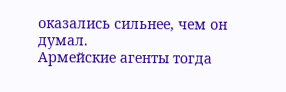оказались сильнее, чем он думал.
Армейские агенты тогда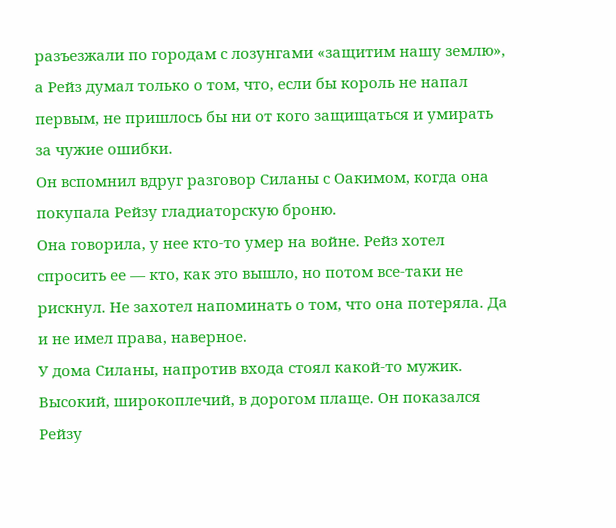разъезжали по городам с лозунгами «защитим нашу землю», а Рейз думал только о том, что, если бы король не напал первым, не пришлось бы ни от кого защищаться и умирать за чужие ошибки.
Он вспомнил вдруг разговор Силаны с Оакимом, когда она покупала Рейзу гладиаторскую броню.
Она говорила, у нее кто-то умер на войне. Рейз хотел спросить ее — кто, как это вышло, но потом все-таки не рискнул. Не захотел напоминать о том, что она потеряла. Да и не имел права, наверное.
У дома Силаны, напротив входа стоял какой-то мужик. Высокий, широкоплечий, в дорогом плаще. Он показался Рейзу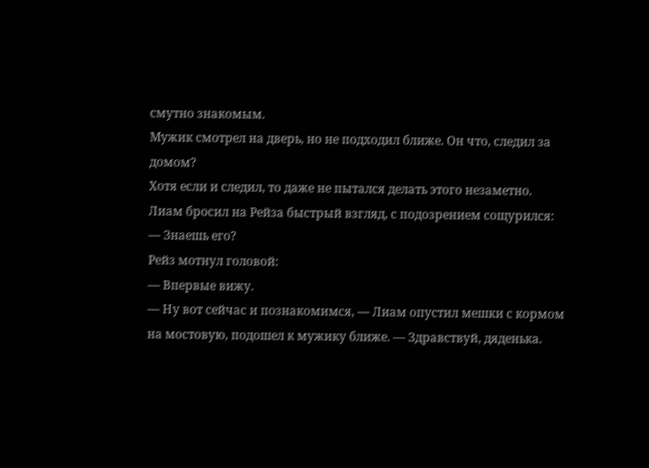смутно знакомым.
Мужик смотрел на дверь, но не подходил ближе. Он что, следил за домом?
Хотя если и следил, то даже не пытался делать этого незаметно.
Лиам бросил на Рейза быстрый взгляд, с подозрением сощурился:
— Знаешь его?
Рейз мотнул головой:
— Впервые вижу.
— Ну вот сейчас и познакомимся, — Лиам опустил мешки с кормом на мостовую, подошел к мужику ближе. — Здравствуй, дяденька.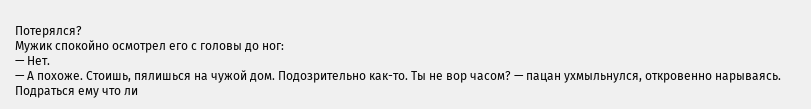Потерялся?
Мужик спокойно осмотрел его с головы до ног:
— Нет.
— А похоже. Стоишь, пялишься на чужой дом. Подозрительно как-то. Ты не вор часом? — пацан ухмыльнулся, откровенно нарываясь. Подраться ему что ли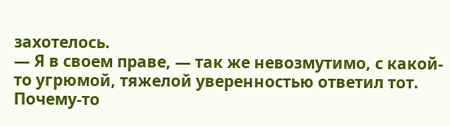захотелось.
— Я в своем праве, — так же невозмутимо, с какой-то угрюмой, тяжелой уверенностью ответил тот. Почему-то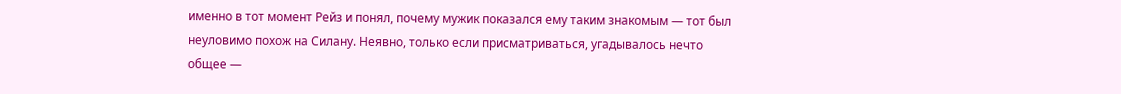именно в тот момент Рейз и понял, почему мужик показался ему таким знакомым — тот был неуловимо похож на Силану. Неявно, только если присматриваться, угадывалось нечто общее —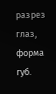разрез глаз, форма губ.